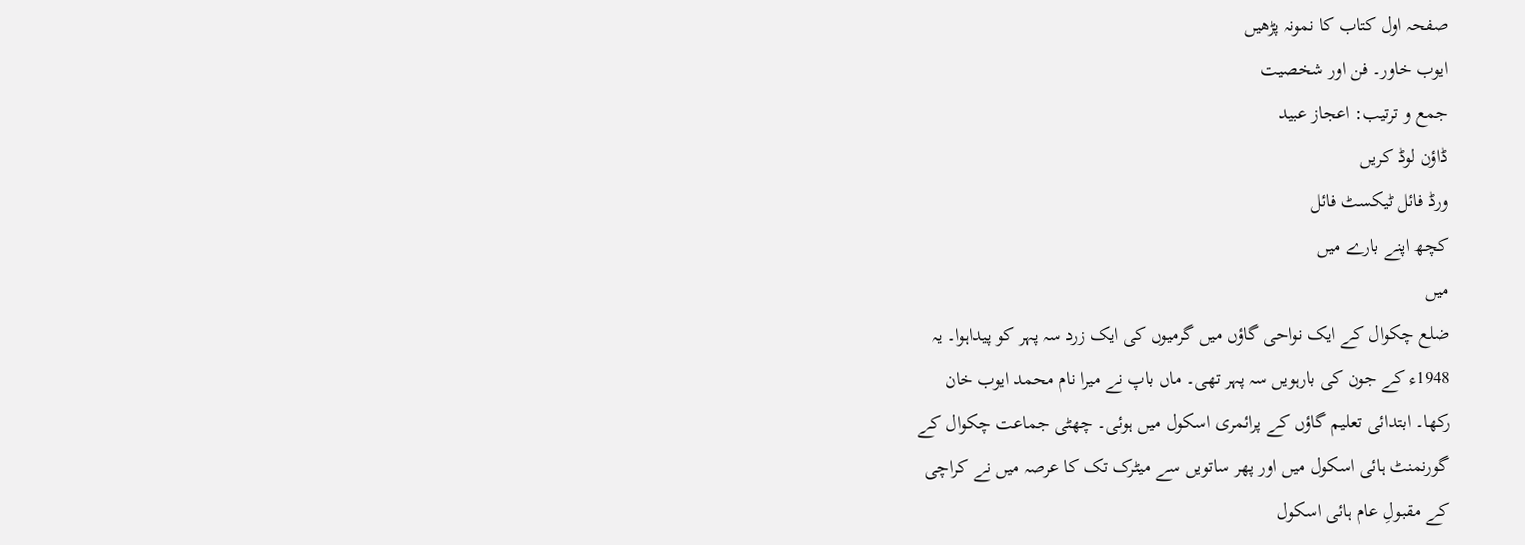صفحہ اول کتاب کا نمونہ پڑھیں
ایوب خاور۔ فن اور شخصیت
جمع و ترتیب: اعجاز عبید
ڈاؤن لوڈ کریں
ورڈ فائل ٹیکسٹ فائل
کچھ اپنے بارے میں
میں
ضلع چکوال کے ایک نواحی گاؤں میں گرمیوں کی ایک زرد سہ پہر کو پیداہوا۔ یہ
1948ء کے جون کی بارہویں سہ پہر تھی۔ ماں باپ نے میرا نام محمد ایوب خان
رکھا۔ ابتدائی تعلیم گاؤں کے پرائمری اسکول میں ہوئی۔ چھٹی جماعت چکوال کے
گورنمنٹ ہائی اسکول میں اور پھر ساتویں سے میٹرک تک کا عرصہ میں نے کراچی
کے مقبولِ عام ہائی اسکول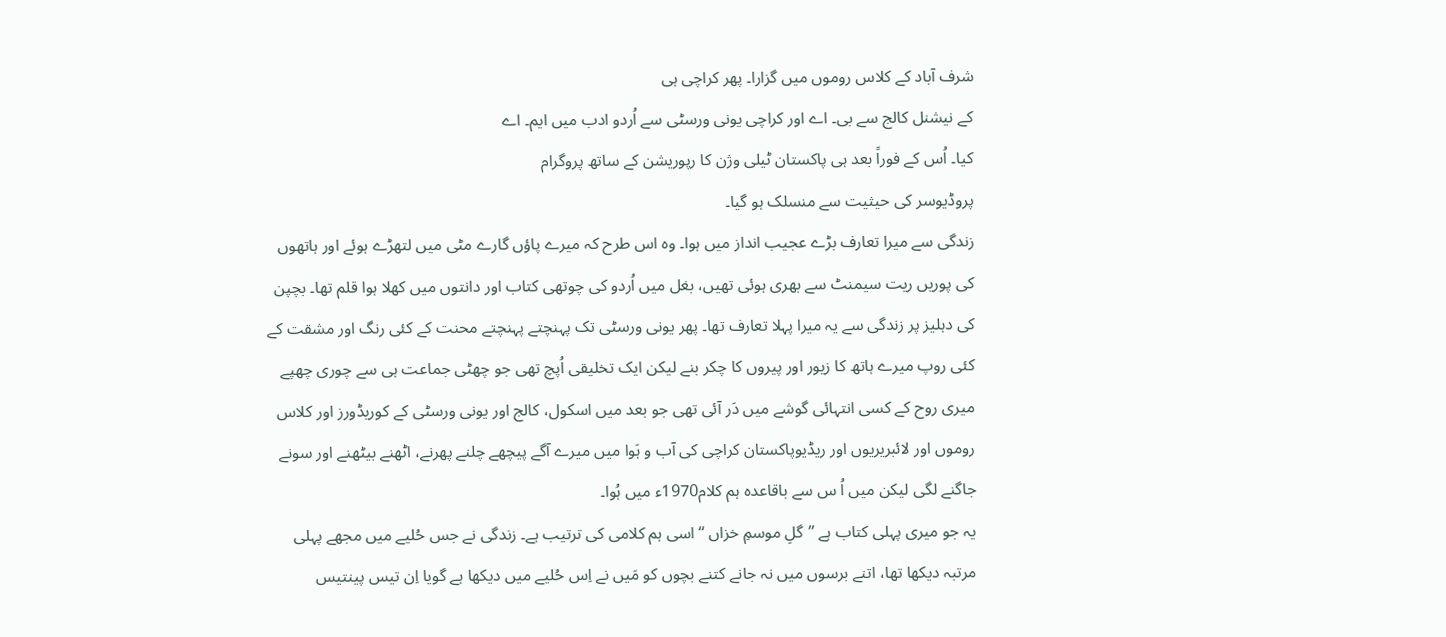شرف آباد کے کلاس روموں میں گزارا۔ پھر کراچی ہی
کے نیشنل کالج سے بی۔ اے اور کراچی یونی ورسٹی سے اُردو ادب میں ایم۔ اے
کیا۔ اُس کے فوراً بعد ہی پاکستان ٹیلی وژن کا رپوریشن کے ساتھ پروگرام
پروڈیوسر کی حیثیت سے منسلک ہو گیا۔
زندگی سے میرا تعارف بڑے عجیب انداز میں ہوا۔ وہ اس طرح کہ میرے پاؤں گارے مٹی میں لتھڑے ہوئے اور ہاتھوں کی پوریں ریت سیمنٹ سے بھری ہوئی تھیں، بغل میں اُردو کی چوتھی کتاب اور دانتوں میں کھلا ہوا قلم تھا۔ بچپن کی دہلیز پر زندگی سے یہ میرا پہلا تعارف تھا۔ پھر یونی ورسٹی تک پہنچتے پہنچتے محنت کے کئی رنگ اور مشقت کے کئی روپ میرے ہاتھ کا زیور اور پیروں کا چکر بنے لیکن ایک تخلیقی اُپچ تھی جو چھٹی جماعت ہی سے چوری چھپے میری روح کے کسی انتہائی گوشے میں دَر آئی تھی جو بعد میں اسکول، کالج اور یونی ورسٹی کے کوریڈورز اور کلاس روموں اور لائبریریوں اور ریڈیوپاکستان کراچی کی آب و ہَوا میں میرے آگے پیچھے چلنے پھرنے، اٹھنے بیٹھنے اور سونے جاگنے لگی لیکن میں اُ س سے باقاعدہ ہم کلام1970ء میں ہُوا۔
یہ جو میری پہلی کتاب ہے ’’گلِ موسمِ خزاں ‘‘ اسی ہم کلامی کی ترتیب ہے۔ زندگی نے جس حُلیے میں مجھے پہلی مرتبہ دیکھا تھا، اتنے برسوں میں نہ جانے کتنے بچوں کو مَیں نے اِس حُلیے میں دیکھا ہے گویا اِن تیس پینتیس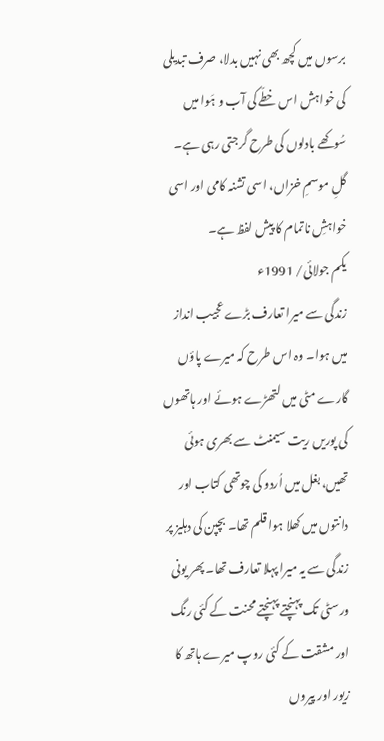برسوں میں کچھ بھی نہیں بدلا، صرف تبدیلی کی خواہش اس خطّے کی آب و ہَوا میں سُوکھے بادلوں کی طرح گرجتی رہی ہے۔ گلِ موسمِ خزاں، اسی تشنہ کامی اور اسی خواہشِ ناتمام کا پیش لفظ ہے۔
یکم جولائی/ 1991ء
زندگی سے میرا تعارف بڑے عجیب انداز میں ہوا۔ وہ اس طرح کہ میرے پاؤں گارے مٹی میں لتھڑے ہوئے اور ہاتھوں کی پوریں ریت سیمنٹ سے بھری ہوئی تھیں، بغل میں اُردو کی چوتھی کتاب اور دانتوں میں کھلا ہوا قلم تھا۔ بچپن کی دہلیز پر زندگی سے یہ میرا پہلا تعارف تھا۔ پھر یونی ورسٹی تک پہنچتے پہنچتے محنت کے کئی رنگ اور مشقت کے کئی روپ میرے ہاتھ کا زیور اور پیروں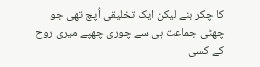کا چکر بنے لیکن ایک تخلیقی اُپچ تھی جو چھٹی جماعت ہی سے چوری چھپے میری روح کے کسی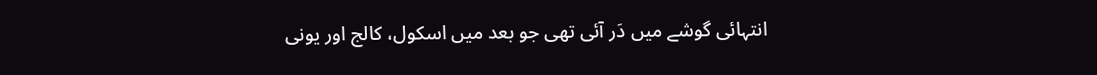انتہائی گوشے میں دَر آئی تھی جو بعد میں اسکول، کالج اور یونی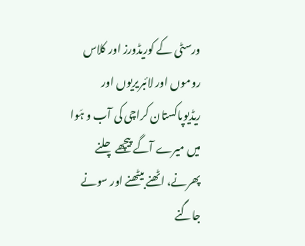ورسٹی کے کوریڈورز اور کلاس روموں اور لائبریریوں اور ریڈیوپاکستان کراچی کی آب و ہَوا میں میرے آگے پیچھے چلنے پھرنے، اٹھنے بیٹھنے اور سونے جاگنے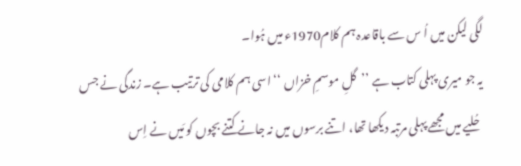لگی لیکن میں اُ س سے باقاعدہ ہم کلام1970ء میں ہُوا۔
یہ جو میری پہلی کتاب ہے ’’گلِ موسمِ خزاں ‘‘ اسی ہم کلامی کی ترتیب ہے۔ زندگی نے جس حُلیے میں مجھے پہلی مرتبہ دیکھا تھا، اتنے برسوں میں نہ جانے کتنے بچوں کو مَیں نے اِس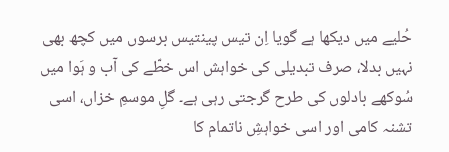حُلیے میں دیکھا ہے گویا اِن تیس پینتیس برسوں میں کچھ بھی نہیں بدلا، صرف تبدیلی کی خواہش اس خطّے کی آب و ہَوا میں سُوکھے بادلوں کی طرح گرجتی رہی ہے۔ گلِ موسمِ خزاں، اسی تشنہ کامی اور اسی خواہشِ ناتمام کا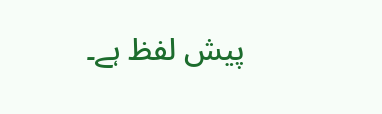پیش لفظ ہے۔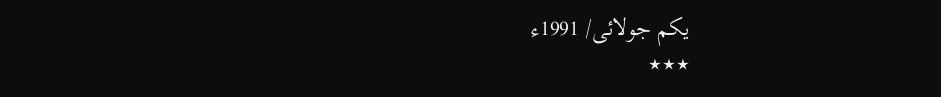یکم جولائی/ 1991ء
٭٭٭